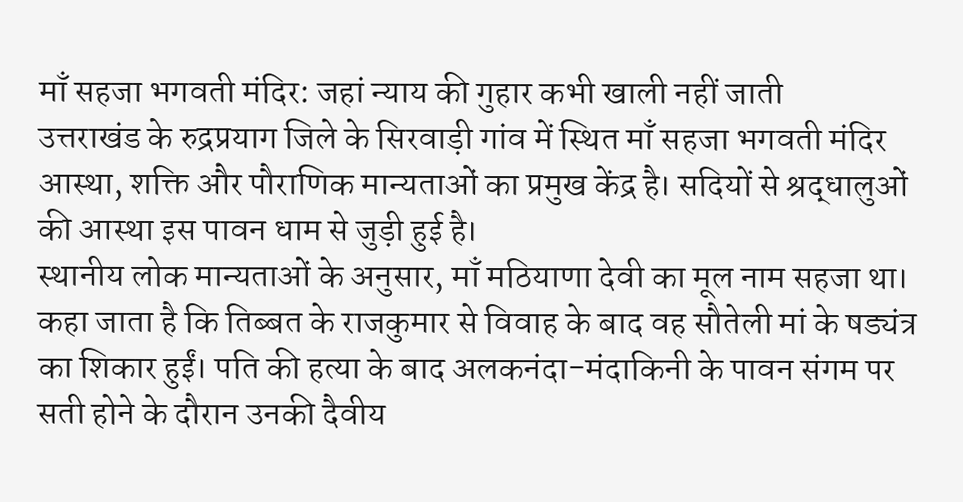माँ सहजा भगवती मंदिर: जहां न्याय की गुहार कभी खाली नहीं जाती
उत्तराखंड के रुद्रप्रयाग जिले के सिरवाड़ी गांव में स्थित माँ सहजा भगवती मंदिर आस्था, शक्ति और पौराणिक मान्यताओं का प्रमुख केंद्र है। सदियों से श्रद्धालुओं की आस्था इस पावन धाम से जुड़ी हुई है।
स्थानीय लोक मान्यताओं के अनुसार, माँ मठियाणा देवी का मूल नाम सहजा था। कहा जाता है कि तिब्बत के राजकुमार से विवाह के बाद वह सौतेली मां के षड्यंत्र का शिकार हुईं। पति की हत्या के बाद अलकनंदा-मंदाकिनी के पावन संगम पर सती होने के दौरान उनकी दैवीय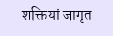शक्तियां जागृत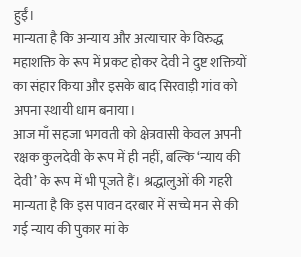हुईं।
मान्यता है कि अन्याय और अत्याचार के विरुद्ध महाशक्ति के रूप में प्रकट होकर देवी ने दुष्ट शक्तियों का संहार किया और इसके बाद सिरवाड़ी गांव को अपना स्थायी धाम बनाया।
आज माँ सहजा भगवती को क्षेत्रवासी केवल अपनी रक्षक कुलदेवी के रूप में ही नहीं, बल्कि ‘न्याय की देवी’ के रूप में भी पूजते हैं। श्रद्धालुओं की गहरी मान्यता है कि इस पावन दरबार में सच्चे मन से की गई न्याय की पुकार मां के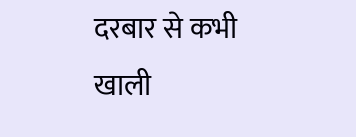दरबार से कभी खाली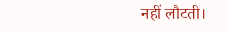नहीं लौटती।